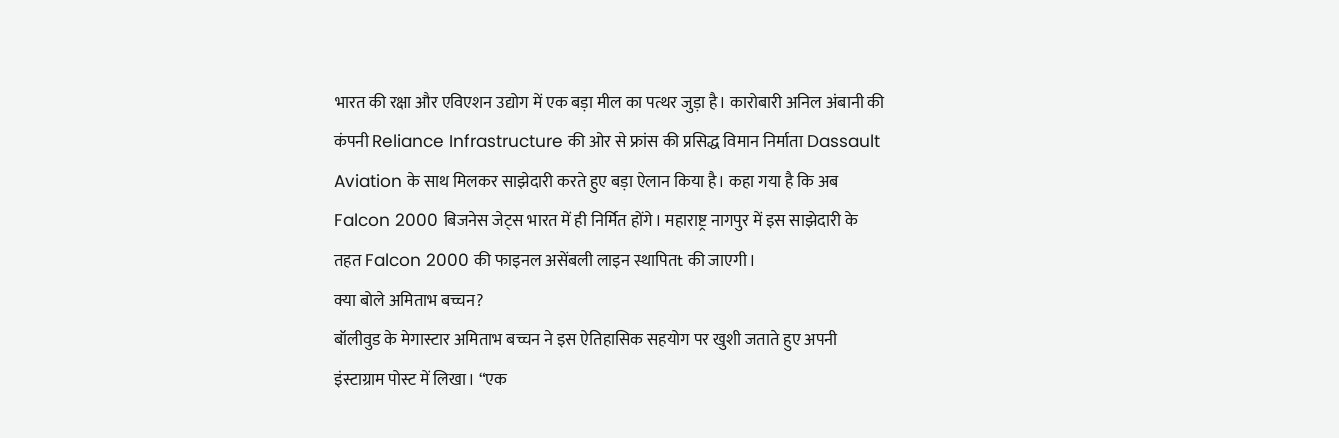भारत की रक्षा और एविएशन उद्योग में एक बड़ा मील का पत्थर जुड़ा है। कारोबारी अनिल अंबानी की कंपनी Reliance Infrastructure की ओर से फ्रांस की प्रसिद्ध विमान निर्माता Dassault Aviation के साथ मिलकर साझेदारी करते हुए बड़ा ऐलान किया है। कहा गया है कि अब Falcon 2000 बिजनेस जेट्स भारत में ही निर्मित होंगे। महाराष्ट्र नागपुर में इस साझेदारी के तहत Falcon 2000 की फाइनल असेंबली लाइन स्थापितt की जाएगी।
क्या बोले अमिताभ बच्चन?
बॉलीवुड के मेगास्टार अमिताभ बच्चन ने इस ऐतिहासिक सहयोग पर खुशी जताते हुए अपनी इंस्टाग्राम पोस्ट में लिखा। “एक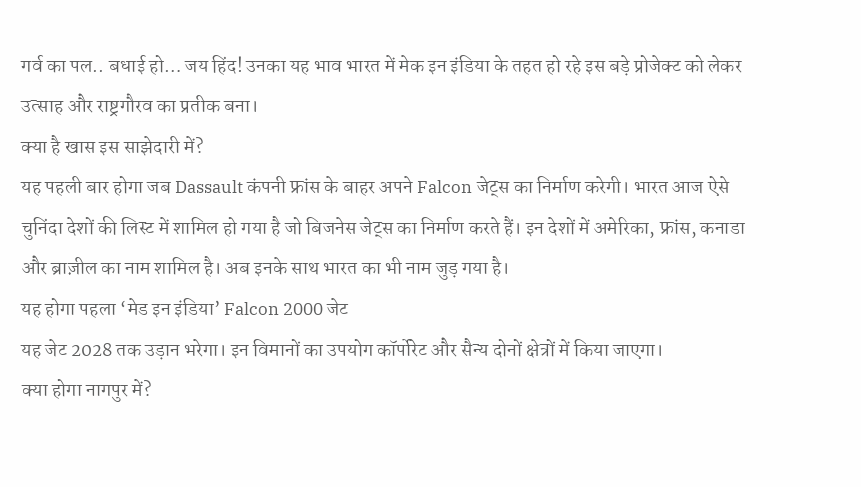गर्व का पल.. बधाई हो… जय हिंद! उनका यह भाव भारत में मेक इन इंडिया के तहत हो रहे इस बड़े प्रोजेक्ट को लेकर उत्साह और राष्ट्रगौरव का प्रतीक बना।
क्या है खास इस साझेदारी में?
यह पहली बार होगा जब Dassault कंपनी फ्रांस के बाहर अपने Falcon जेट्स का निर्माण करेगी। भारत आज ऐसे चुनिंदा देशों की लिस्ट में शामिल हो गया है जो बिजनेस जेट्स का निर्माण करते हैं। इन देशों में अमेरिका, फ्रांस, कनाडा और ब्राज़ील का नाम शामिल है। अब इनके साथ भारत का भी नाम जुड़ गया है।
यह होगा पहला ‘मेड इन इंडिया’ Falcon 2000 जेट
यह जेट 2028 तक उड़ान भरेगा। इन विमानों का उपयोग कॉर्पोरेट और सैन्य दोनों क्षेत्रों में किया जाएगा।
क्या होगा नागपुर में?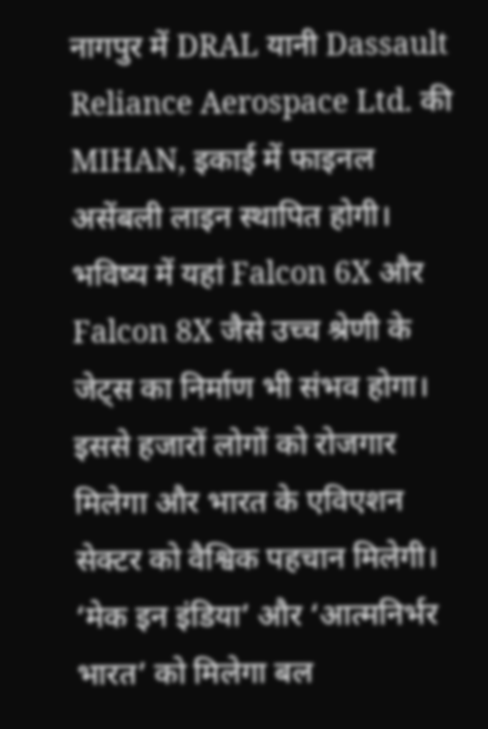नागपुर में DRAL यानी Dassault Reliance Aerospace Ltd. की MIHAN, इकाई में फाइनल असेंबली लाइन स्थापित होगी। भविष्य में यहां Falcon 6X और Falcon 8X जैसे उच्च श्रेणी के जेट्स का निर्माण भी संभव होगा। इससे हजारों लोगों को रोजगार मिलेगा और भारत के एविएशन सेक्टर को वैश्विक पहचान मिलेगी।
‘मेक इन इंडिया’ और ‘आत्मनिर्भर भारत’ को मिलेगा बल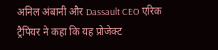अनिल अंबानी और Dassault CEO एरिक ट्रैपियर ने कहा कि यह प्रोजेक्ट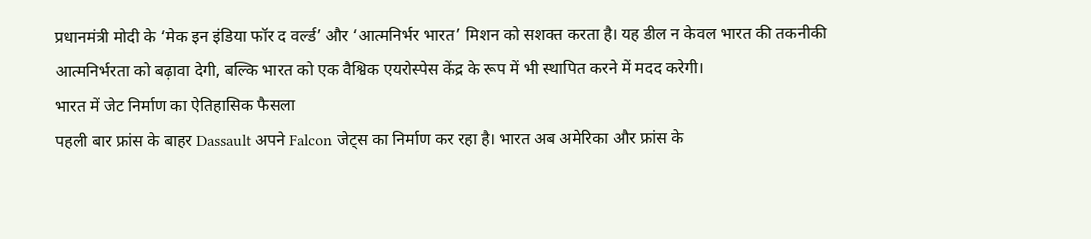प्रधानमंत्री मोदी के ‘मेक इन इंडिया फॉर द वर्ल्ड’ और ‘आत्मनिर्भर भारत’ मिशन को सशक्त करता है। यह डील न केवल भारत की तकनीकी आत्मनिर्भरता को बढ़ावा देगी, बल्कि भारत को एक वैश्विक एयरोस्पेस केंद्र के रूप में भी स्थापित करने में मदद करेगी।
भारत में जेट निर्माण का ऐतिहासिक फैसला
पहली बार फ्रांस के बाहर Dassault अपने Falcon जेट्स का निर्माण कर रहा है। भारत अब अमेरिका और फ्रांस के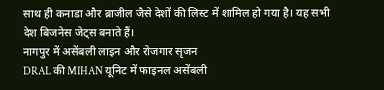साथ ही कनाडा और ब्राजील जैसे देशों की लिस्ट में शामिल हो गया है। यह सभी देश बिजनेस जेट्स बनाते हैं।
नागपुर में असेंबली लाइन और रोजगार सृजन
DRAL की MIHAN यूनिट में फाइनल असेंबली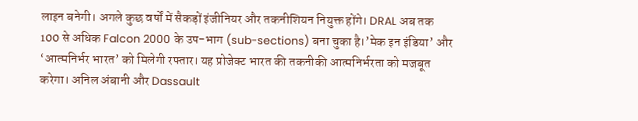लाइन बनेगी। अगले कुछ वर्षों में सैकड़ों इंजीनियर और तकनीशियन नियुक्त होंगे। DRAL अब तक 100 से अधिक Falcon 2000 के उप-भाग (sub-sections) बना चुका है।’मेक इन इंडिया’ और ‘आत्मनिर्भर भारत’ को मिलेगी रफ्तार। यह प्रोजेक्ट भारत की तकनीकी आत्मनिर्भरता को मजबूत करेगा। अनिल अंबानी और Dassault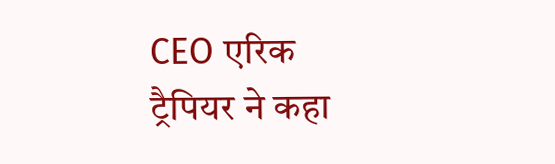CEO एरिक ट्रैपियर ने कहा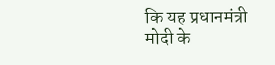कि यह प्रधानमंत्री मोदी के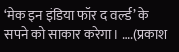‘मेक इन इंडिया फॉर द वर्ल्ड’ के सपने को साकार करेगा। ….(प्रकाश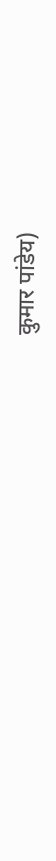कुमार पांडेय)